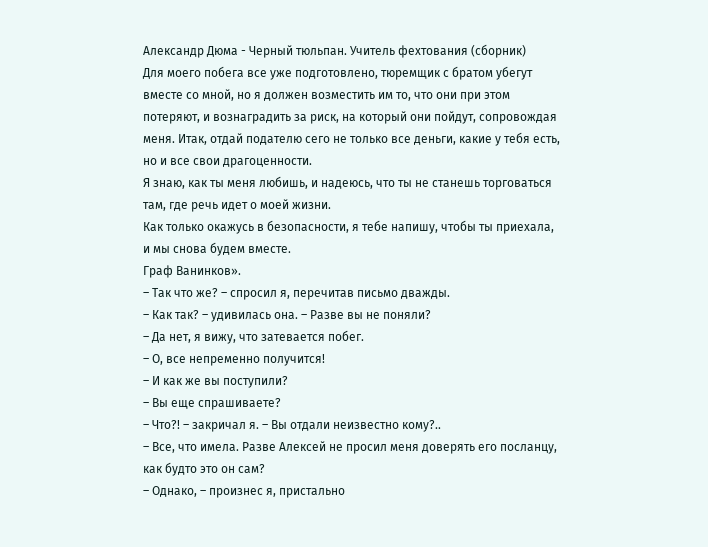Александр Дюма - Черный тюльпан. Учитель фехтования (сборник)
Для моего побега все уже подготовлено, тюремщик с братом убегут вместе со мной, но я должен возместить им то, что они при этом потеряют, и вознаградить за риск, на который они пойдут, сопровождая меня. Итак, отдай подателю сего не только все деньги, какие у тебя есть, но и все свои драгоценности.
Я знаю, как ты меня любишь, и надеюсь, что ты не станешь торговаться там, где речь идет о моей жизни.
Как только окажусь в безопасности, я тебе напишу, чтобы ты приехала, и мы снова будем вместе.
Граф Ванинков».
– Так что же? – спросил я, перечитав письмо дважды.
– Как так? – удивилась она. – Разве вы не поняли?
– Да нет, я вижу, что затевается побег.
– О, все непременно получится!
– И как же вы поступили?
– Вы еще спрашиваете?
– Что?! – закричал я. – Вы отдали неизвестно кому?..
– Все, что имела. Разве Алексей не просил меня доверять его посланцу, как будто это он сам?
– Однако, – произнес я, пристально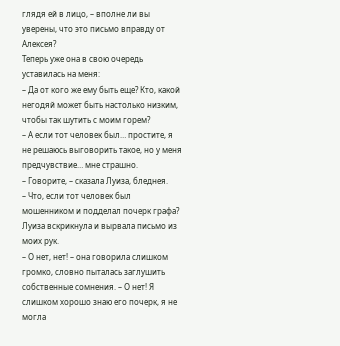глядя ей в лицо, – вполне ли вы уверены, что это письмо вправду от Алексея?
Теперь уже она в свою очередь уставилась на меня:
– Да от кого же ему быть еще? Кто, какой негодяй может быть настолько низким, чтобы так шутить с моим горем?
– А если тот человек был… простите, я не решаюсь выговорить такое, но у меня предчувствие… мне страшно.
– Говорите, – сказала Луиза, бледнея.
– Что, если тот человек был мошенником и подделал почерк графа?
Луиза вскрикнула и вырвала письмо из моих рук.
– О нет, нет! – она говорила слишком громко, словно пыталась заглушить собственные сомнения. – О нет! Я слишком хорошо знаю его почерк, я не могла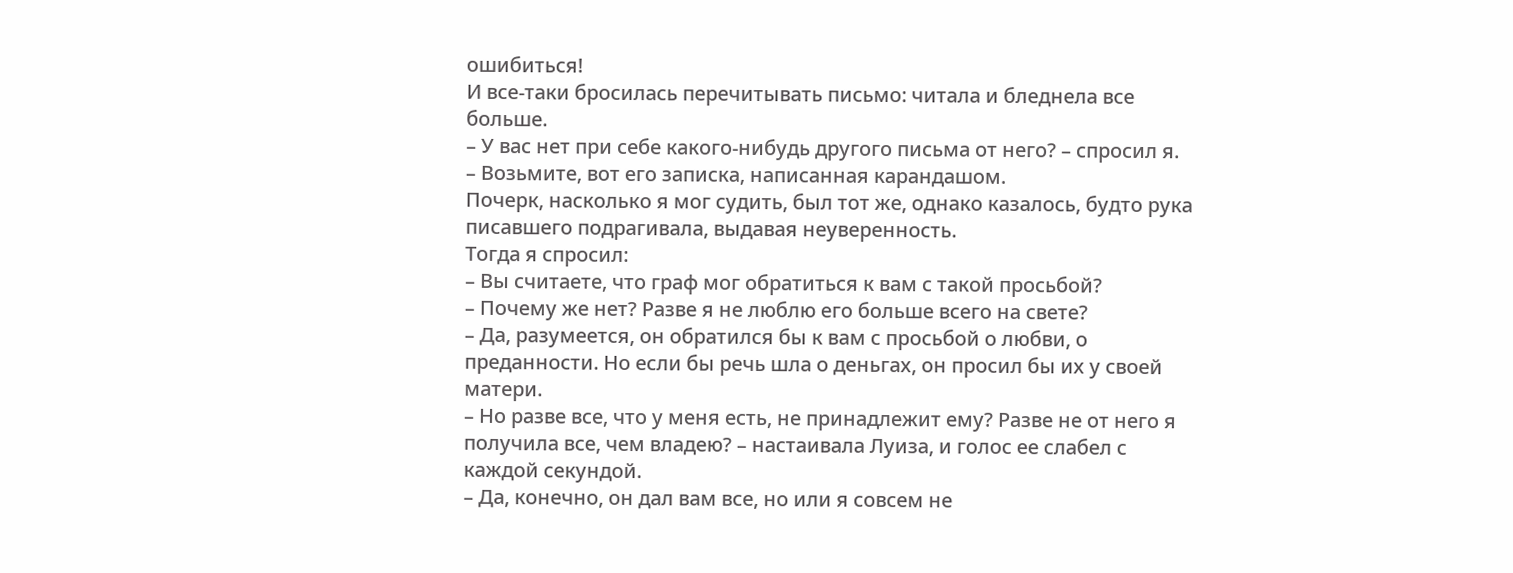ошибиться!
И все-таки бросилась перечитывать письмо: читала и бледнела все больше.
– У вас нет при себе какого-нибудь другого письма от него? – спросил я.
– Возьмите, вот его записка, написанная карандашом.
Почерк, насколько я мог судить, был тот же, однако казалось, будто рука писавшего подрагивала, выдавая неуверенность.
Тогда я спросил:
– Вы считаете, что граф мог обратиться к вам с такой просьбой?
– Почему же нет? Разве я не люблю его больше всего на свете?
– Да, разумеется, он обратился бы к вам с просьбой о любви, о преданности. Но если бы речь шла о деньгах, он просил бы их у своей матери.
– Но разве все, что у меня есть, не принадлежит ему? Разве не от него я получила все, чем владею? – настаивала Луиза, и голос ее слабел с каждой секундой.
– Да, конечно, он дал вам все, но или я совсем не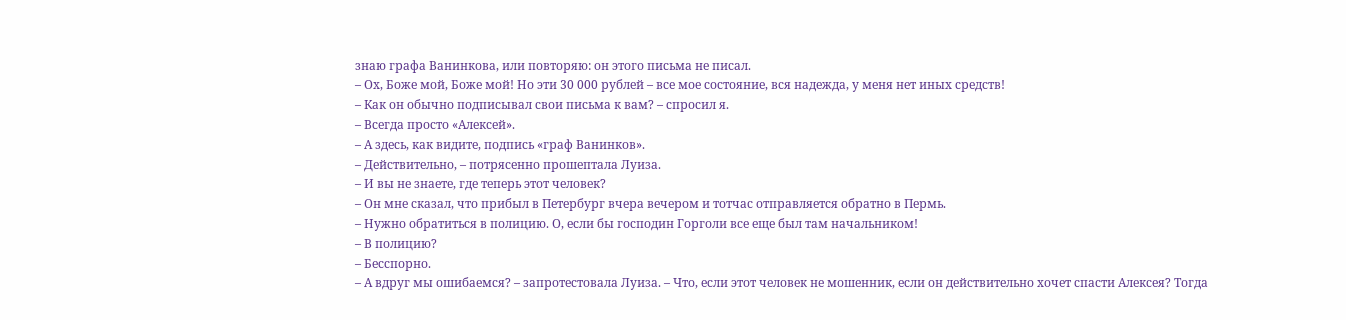знаю графа Ванинкова, или повторяю: он этого письма не писал.
– Ох, Боже мой, Боже мой! Но эти 30 000 рублей – все мое состояние, вся надежда, у меня нет иных средств!
– Как он обычно подписывал свои письма к вам? – спросил я.
– Всегда просто «Алексей».
– А здесь, как видите, подпись «граф Ванинков».
– Действительно, – потрясенно прошептала Луиза.
– И вы не знаете, где теперь этот человек?
– Он мне сказал, что прибыл в Петербург вчера вечером и тотчас отправляется обратно в Пермь.
– Нужно обратиться в полицию. О, если бы господин Горголи все еще был там начальником!
– В полицию?
– Бесспорно.
– А вдруг мы ошибаемся? – запротестовала Луиза. – Что, если этот человек не мошенник, если он действительно хочет спасти Алексея? Тогда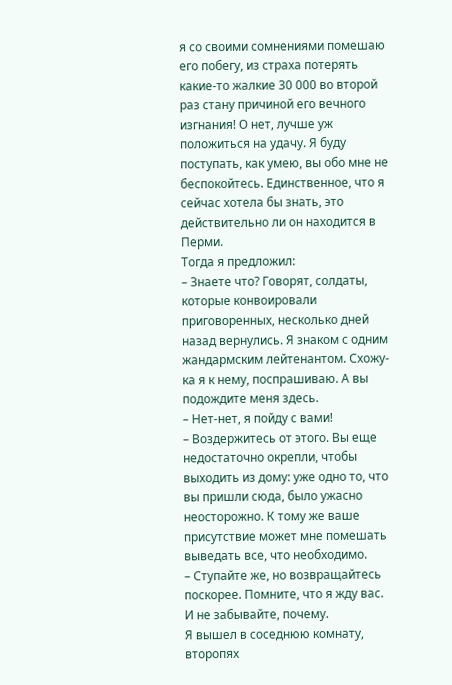я со своими сомнениями помешаю его побегу, из страха потерять какие-то жалкие 30 000 во второй раз стану причиной его вечного изгнания! О нет, лучше уж положиться на удачу. Я буду поступать, как умею, вы обо мне не беспокойтесь. Единственное, что я сейчас хотела бы знать, это действительно ли он находится в Перми.
Тогда я предложил:
– Знаете что? Говорят, солдаты, которые конвоировали приговоренных, несколько дней назад вернулись. Я знаком с одним жандармским лейтенантом. Схожу-ка я к нему, поспрашиваю. А вы подождите меня здесь.
– Нет-нет, я пойду с вами!
– Воздержитесь от этого. Вы еще недостаточно окрепли, чтобы выходить из дому: уже одно то, что вы пришли сюда, было ужасно неосторожно. К тому же ваше присутствие может мне помешать выведать все, что необходимо.
– Ступайте же, но возвращайтесь поскорее. Помните, что я жду вас. И не забывайте, почему.
Я вышел в соседнюю комнату, второпях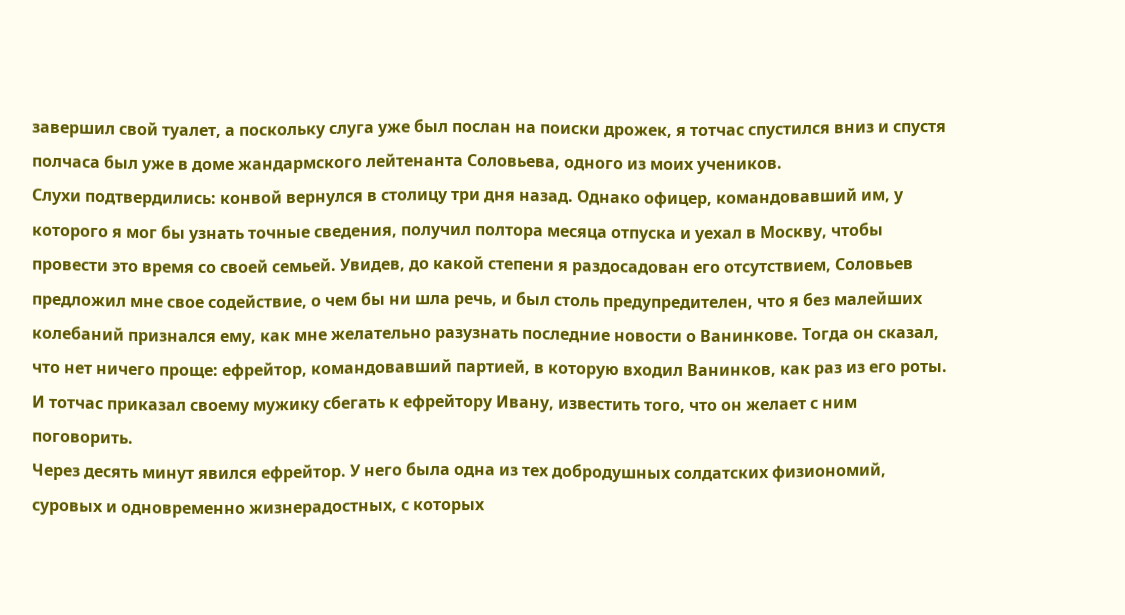завершил свой туалет, а поскольку слуга уже был послан на поиски дрожек, я тотчас спустился вниз и спустя полчаса был уже в доме жандармского лейтенанта Соловьева, одного из моих учеников.
Слухи подтвердились: конвой вернулся в столицу три дня назад. Однако офицер, командовавший им, у которого я мог бы узнать точные сведения, получил полтора месяца отпуска и уехал в Москву, чтобы провести это время со своей семьей. Увидев, до какой степени я раздосадован его отсутствием, Соловьев предложил мне свое содействие, о чем бы ни шла речь, и был столь предупредителен, что я без малейших колебаний признался ему, как мне желательно разузнать последние новости о Ванинкове. Тогда он сказал, что нет ничего проще: ефрейтор, командовавший партией, в которую входил Ванинков, как раз из его роты. И тотчас приказал своему мужику сбегать к ефрейтору Ивану, известить того, что он желает с ним поговорить.
Через десять минут явился ефрейтор. У него была одна из тех добродушных солдатских физиономий, суровых и одновременно жизнерадостных, с которых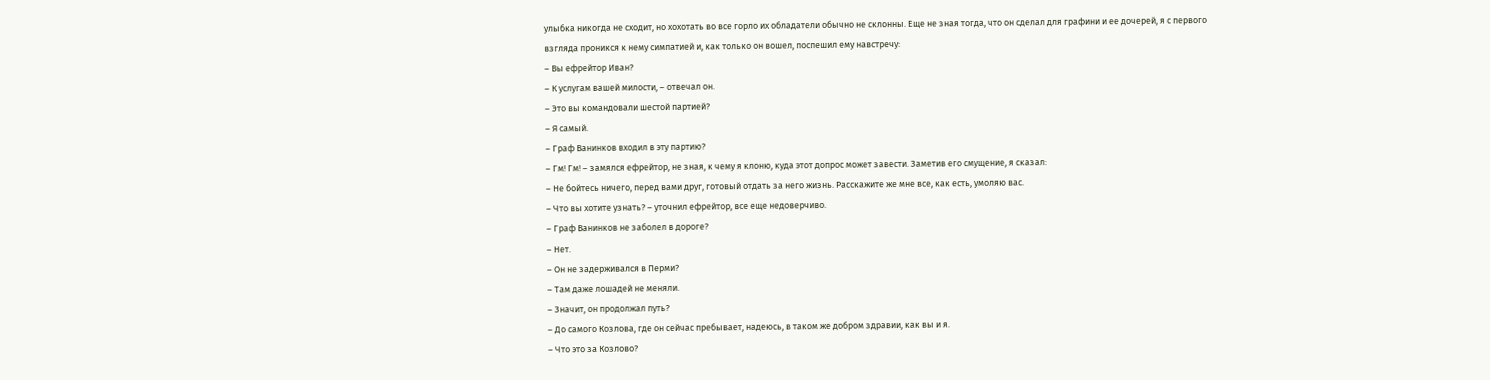улыбка никогда не сходит, но хохотать во все горло их обладатели обычно не склонны. Еще не зная тогда, что он сделал для графини и ее дочерей, я с первого взгляда проникся к нему симпатией и, как только он вошел, поспешил ему навстречу:
– Вы ефрейтор Иван?
– К услугам вашей милости, – отвечал он.
– Это вы командовали шестой партией?
– Я самый.
– Граф Ванинков входил в эту партию?
– Гм! Гм! – замялся ефрейтор, не зная, к чему я клоню, куда этот допрос может завести. Заметив его смущение, я сказал:
– Не бойтесь ничего, перед вами друг, готовый отдать за него жизнь. Расскажите же мне все, как есть, умоляю вас.
– Что вы хотите узнать? – уточнил ефрейтор, все еще недоверчиво.
– Граф Ванинков не заболел в дороге?
– Нет.
– Он не задерживался в Перми?
– Там даже лошадей не меняли.
– Значит, он продолжал путь?
– До самого Козлова, где он сейчас пребывает, надеюсь, в таком же добром здравии, как вы и я.
– Что это за Козлово?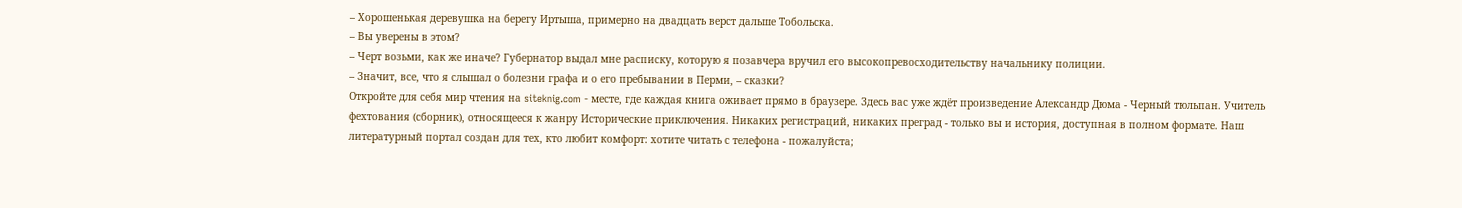– Хорошенькая деревушка на берегу Иртыша, примерно на двадцать верст дальше Тобольска.
– Вы уверены в этом?
– Черт возьми, как же иначе? Губернатор выдал мне расписку, которую я позавчера вручил его высокопревосходительству начальнику полиции.
– Значит, все, что я слышал о болезни графа и о его пребывании в Перми, – сказки?
Откройте для себя мир чтения на siteknig.com - месте, где каждая книга оживает прямо в браузере. Здесь вас уже ждёт произведение Александр Дюма - Черный тюльпан. Учитель фехтования (сборник), относящееся к жанру Исторические приключения. Никаких регистраций, никаких преград - только вы и история, доступная в полном формате. Наш литературный портал создан для тех, кто любит комфорт: хотите читать с телефона - пожалуйста;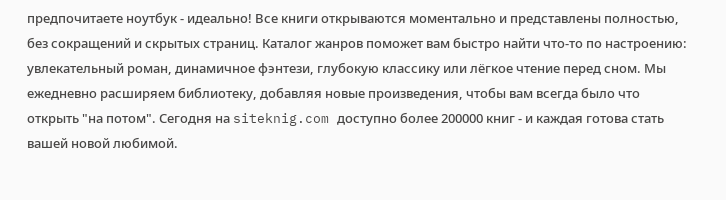предпочитаете ноутбук - идеально! Все книги открываются моментально и представлены полностью, без сокращений и скрытых страниц. Каталог жанров поможет вам быстро найти что-то по настроению: увлекательный роман, динамичное фэнтези, глубокую классику или лёгкое чтение перед сном. Мы ежедневно расширяем библиотеку, добавляя новые произведения, чтобы вам всегда было что открыть "на потом". Сегодня на siteknig.com доступно более 200000 книг - и каждая готова стать вашей новой любимой.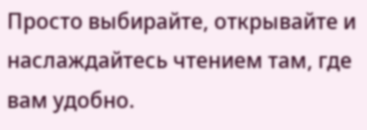Просто выбирайте, открывайте и наслаждайтесь чтением там, где вам удобно.